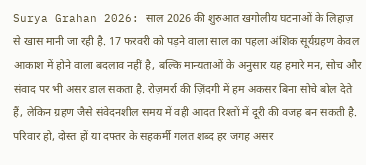Surya Grahan 2026: साल 2026 की शुरुआत खगोलीय घटनाओं के लिहाज़ से खास मानी जा रही है. 17 फरवरी को पड़ने वाला साल का पहला अंशिक सूर्यग्रहण केवल आकाश में होने वाला बदलाव नहीं है, बल्कि मान्यताओं के अनुसार यह हमारे मन, सोच और संवाद पर भी असर डाल सकता है. रोज़मर्रा की ज़िंदगी में हम अकसर बिना सोचे बोल देते हैं, लेकिन ग्रहण जैसे संवेदनशील समय में वही आदत रिश्तों में दूरी की वजह बन सकती है. परिवार हो, दोस्त हों या दफ्तर के सहकर्मी गलत शब्द हर जगह असर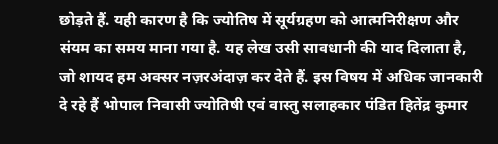छोड़ते हैं. यही कारण है कि ज्योतिष में सूर्यग्रहण को आत्मनिरीक्षण और संयम का समय माना गया है. यह लेख उसी सावधानी की याद दिलाता है, जो शायद हम अक्सर नज़रअंदाज़ कर देते हैं. इस विषय में अधिक जानकारी दे रहे हैं भोपाल निवासी ज्योतिषी एवं वास्तु सलाहकार पंडित हितेंद्र कुमार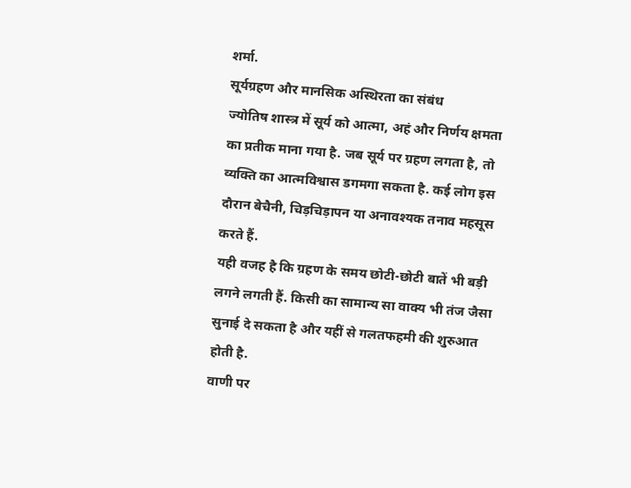शर्मा.
सूर्यग्रहण और मानसिक अस्थिरता का संबंध
ज्योतिष शास्त्र में सूर्य को आत्मा, अहं और निर्णय क्षमता का प्रतीक माना गया है. जब सूर्य पर ग्रहण लगता है, तो व्यक्ति का आत्मविश्वास डगमगा सकता है. कई लोग इस दौरान बेचैनी, चिड़चिड़ापन या अनावश्यक तनाव महसूस करते हैं.
यही वजह है कि ग्रहण के समय छोटी-छोटी बातें भी बड़ी लगने लगती हैं. किसी का सामान्य सा वाक्य भी तंज जैसा सुनाई दे सकता है और यहीं से गलतफहमी की शुरुआत होती है.
वाणी पर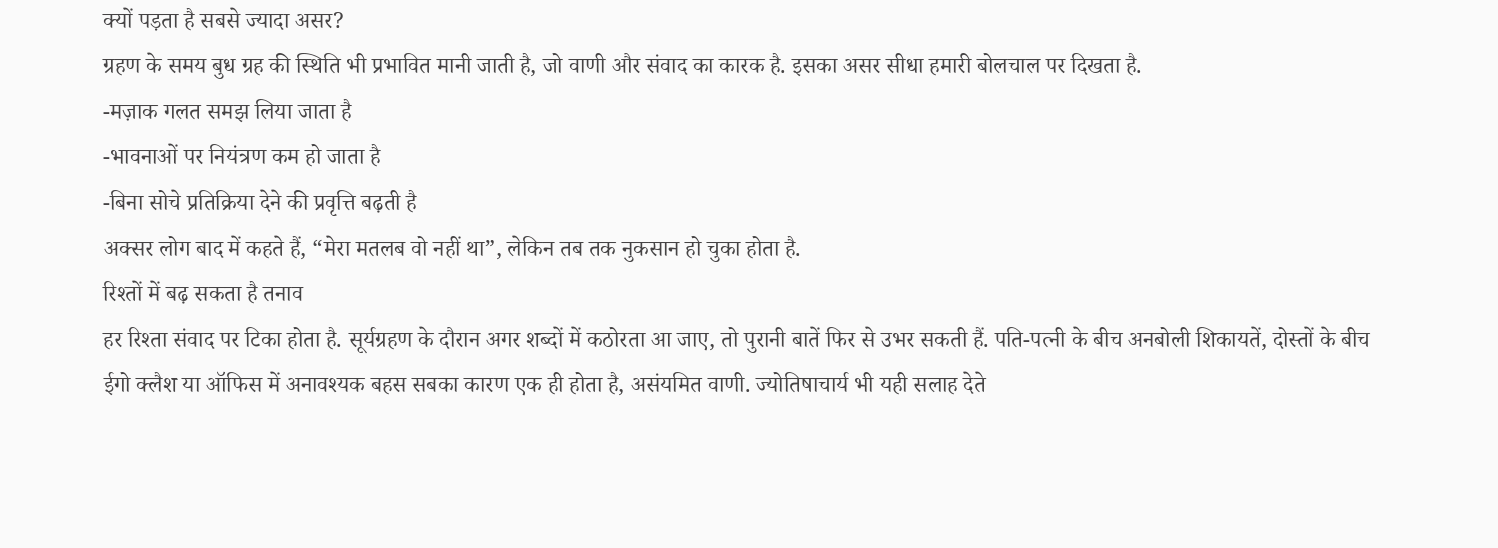क्यों पड़ता है सबसे ज्यादा असर?
ग्रहण के समय बुध ग्रह की स्थिति भी प्रभावित मानी जाती है, जो वाणी और संवाद का कारक है. इसका असर सीधा हमारी बोलचाल पर दिखता है.
-मज़ाक गलत समझ लिया जाता है
-भावनाओं पर नियंत्रण कम हो जाता है
-बिना सोचे प्रतिक्रिया देने की प्रवृत्ति बढ़ती है
अक्सर लोग बाद में कहते हैं, “मेरा मतलब वो नहीं था”, लेकिन तब तक नुकसान हो चुका होता है.
रिश्तों में बढ़ सकता है तनाव
हर रिश्ता संवाद पर टिका होता है. सूर्यग्रहण के दौरान अगर शब्दों में कठोरता आ जाए, तो पुरानी बातें फिर से उभर सकती हैं. पति-पत्नी के बीच अनबोली शिकायतें, दोस्तों के बीच ईगो क्लैश या ऑफिस में अनावश्यक बहस सबका कारण एक ही होता है, असंयमित वाणी. ज्योतिषाचार्य भी यही सलाह देते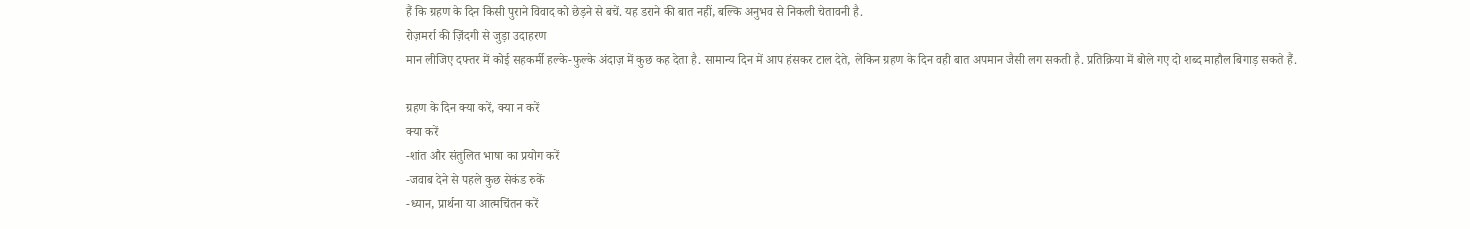हैं कि ग्रहण के दिन किसी पुराने विवाद को छेड़ने से बचें. यह डराने की बात नहीं, बल्कि अनुभव से निकली चेतावनी है.
रोज़मर्रा की ज़िंदगी से जुड़ा उदाहरण
मान लीजिए दफ्तर में कोई सहकर्मी हल्के-फुल्के अंदाज़ में कुछ कह देता है. सामान्य दिन में आप हंसकर टाल देते, लेकिन ग्रहण के दिन वही बात अपमान जैसी लग सकती है. प्रतिक्रिया में बोले गए दो शब्द माहौल बिगाड़ सकते हैं.

ग्रहण के दिन क्या करें, क्या न करें
क्या करें
-शांत और संतुलित भाषा का प्रयोग करें
-जवाब देने से पहले कुछ सेकंड रुकें
-ध्यान, प्रार्थना या आत्मचिंतन करें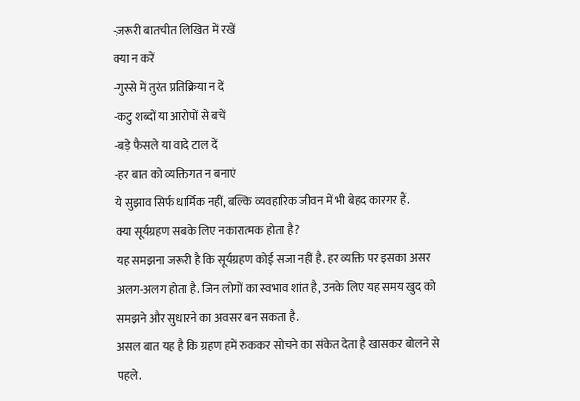-ज़रूरी बातचीत लिखित में रखें
क्या न करें
-गुस्से में तुरंत प्रतिक्रिया न दें
-कटु शब्दों या आरोपों से बचें
-बड़े फैसले या वादे टाल दें
-हर बात को व्यक्तिगत न बनाएं
ये सुझाव सिर्फ धार्मिक नहीं, बल्कि व्यवहारिक जीवन में भी बेहद कारगर हैं.
क्या सूर्यग्रहण सबके लिए नकारात्मक होता है?
यह समझना जरूरी है कि सूर्यग्रहण कोई सजा नहीं है. हर व्यक्ति पर इसका असर अलग-अलग होता है. जिन लोगों का स्वभाव शांत है, उनके लिए यह समय खुद को समझने और सुधारने का अवसर बन सकता है.
असल बात यह है कि ग्रहण हमें रुककर सोचने का संकेत देता है खासकर बोलने से पहले.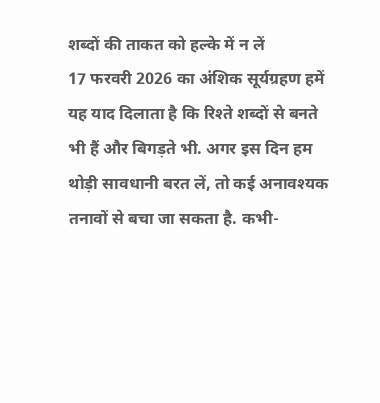शब्दों की ताकत को हल्के में न लें
17 फरवरी 2026 का अंशिक सूर्यग्रहण हमें यह याद दिलाता है कि रिश्ते शब्दों से बनते भी हैं और बिगड़ते भी. अगर इस दिन हम थोड़ी सावधानी बरत लें, तो कई अनावश्यक तनावों से बचा जा सकता है. कभी-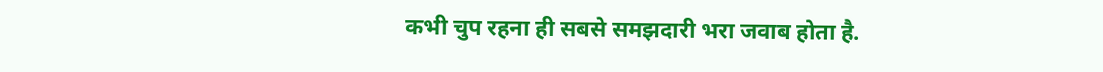कभी चुप रहना ही सबसे समझदारी भरा जवाब होता है.